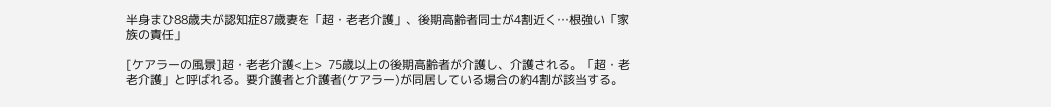半身まひ88歳夫が認知症87歳妻を「超・老老介護」、後期高齢者同士が4割近く…根強い「家族の責任」

[ケアラーの風景]超・老老介護<上>  75歳以上の後期高齢者が介護し、介護される。「超・老老介護」と呼ばれる。要介護者と介護者(ケアラー)が同居している場合の約4割が該当する。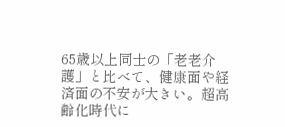65歳以上同士の「老老介護」と比べて、健康面や経済面の不安が大きい。超高齢化時代に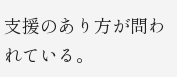支援のあり方が問われている。